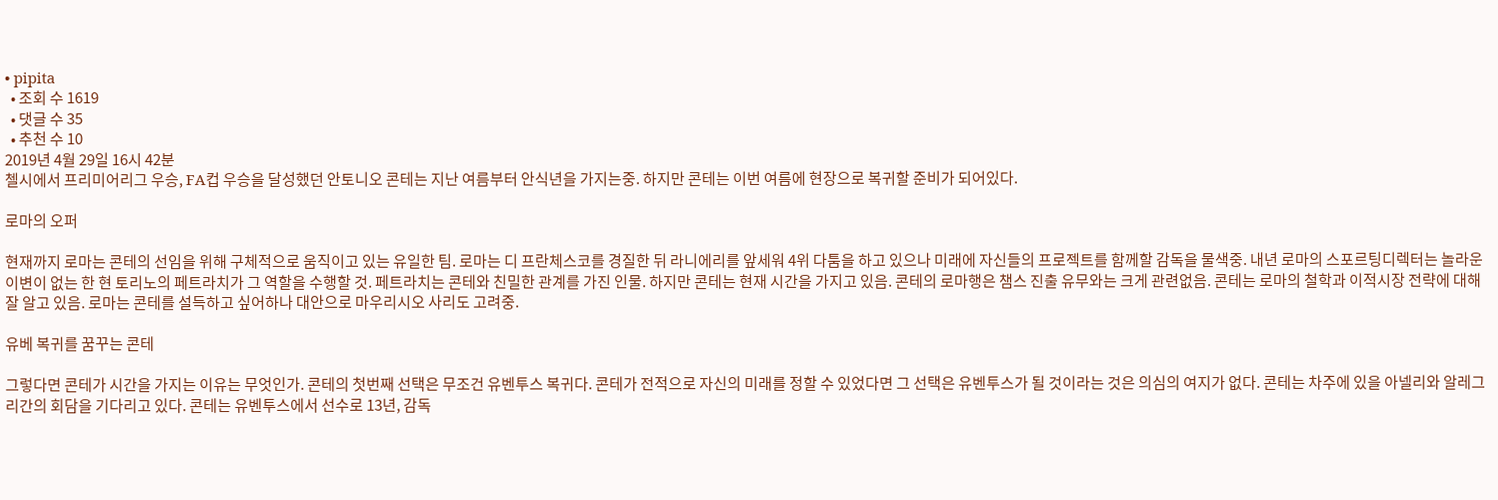• pipita
  • 조회 수 1619
  • 댓글 수 35
  • 추천 수 10
2019년 4월 29일 16시 42분
첼시에서 프리미어리그 우승, FA컵 우승을 달성했던 안토니오 콘테는 지난 여름부터 안식년을 가지는중. 하지만 콘테는 이번 여름에 현장으로 복귀할 준비가 되어있다.

로마의 오퍼

현재까지 로마는 콘테의 선임을 위해 구체적으로 움직이고 있는 유일한 팀. 로마는 디 프란체스코를 경질한 뒤 라니에리를 앞세워 4위 다툼을 하고 있으나 미래에 자신들의 프로젝트를 함께할 감독을 물색중. 내년 로마의 스포르팅디렉터는 놀라운 이변이 없는 한 현 토리노의 페트라치가 그 역할을 수행할 것. 페트라치는 콘테와 친밀한 관계를 가진 인물. 하지만 콘테는 현재 시간을 가지고 있음. 콘테의 로마행은 챔스 진출 유무와는 크게 관련없음. 콘테는 로마의 철학과 이적시장 전략에 대해 잘 알고 있음. 로마는 콘테를 설득하고 싶어하나 대안으로 마우리시오 사리도 고려중.

유베 복귀를 꿈꾸는 콘테

그렇다면 콘테가 시간을 가지는 이유는 무엇인가. 콘테의 첫번째 선택은 무조건 유벤투스 복귀다. 콘테가 전적으로 자신의 미래를 정할 수 있었다면 그 선택은 유벤투스가 될 것이라는 것은 의심의 여지가 없다. 콘테는 차주에 있을 아넬리와 알레그리간의 회담을 기다리고 있다. 콘테는 유벤투스에서 선수로 13년, 감독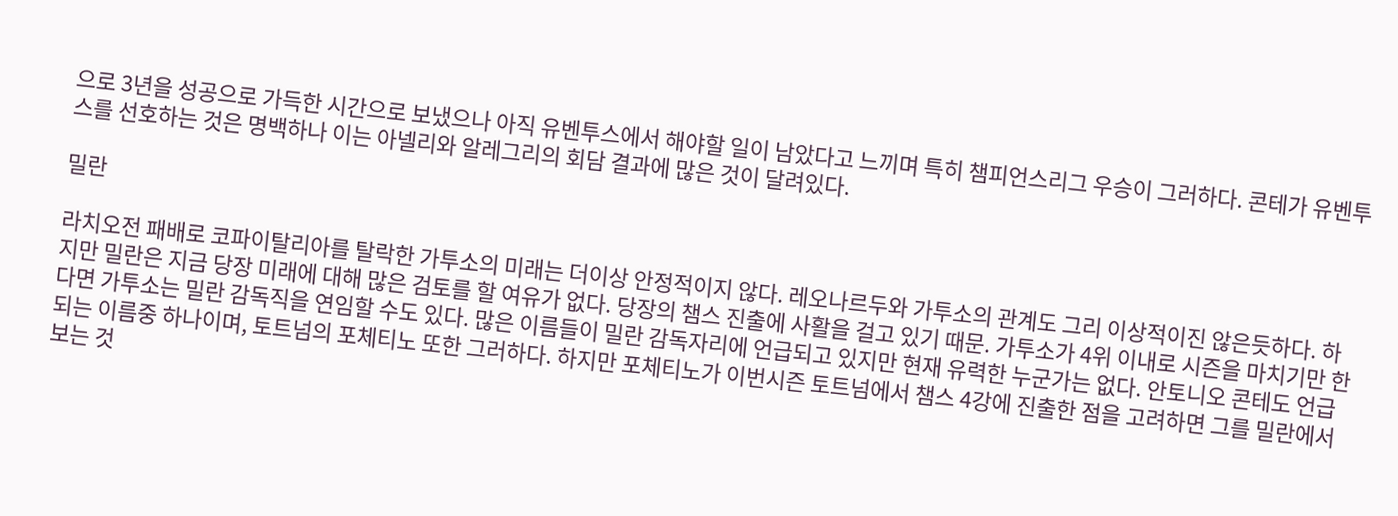으로 3년을 성공으로 가득한 시간으로 보냈으나 아직 유벤투스에서 해야할 일이 남았다고 느끼며 특히 챔피언스리그 우승이 그러하다. 콘테가 유벤투스를 선호하는 것은 명백하나 이는 아넬리와 알레그리의 회담 결과에 많은 것이 달려있다.

밀란

라치오전 패배로 코파이탈리아를 탈락한 가투소의 미래는 더이상 안정적이지 않다. 레오나르두와 가투소의 관계도 그리 이상적이진 않은듯하다. 하지만 밀란은 지금 당장 미래에 대해 많은 검토를 할 여유가 없다. 당장의 챔스 진출에 사활을 걸고 있기 때문. 가투소가 4위 이내로 시즌을 마치기만 한다면 가투소는 밀란 감독직을 연임할 수도 있다. 많은 이름들이 밀란 감독자리에 언급되고 있지만 현재 유력한 누군가는 없다. 안토니오 콘테도 언급되는 이름중 하나이며, 토트넘의 포체티노 또한 그러하다. 하지만 포체티노가 이번시즌 토트넘에서 챔스 4강에 진출한 점을 고려하면 그를 밀란에서 보는 것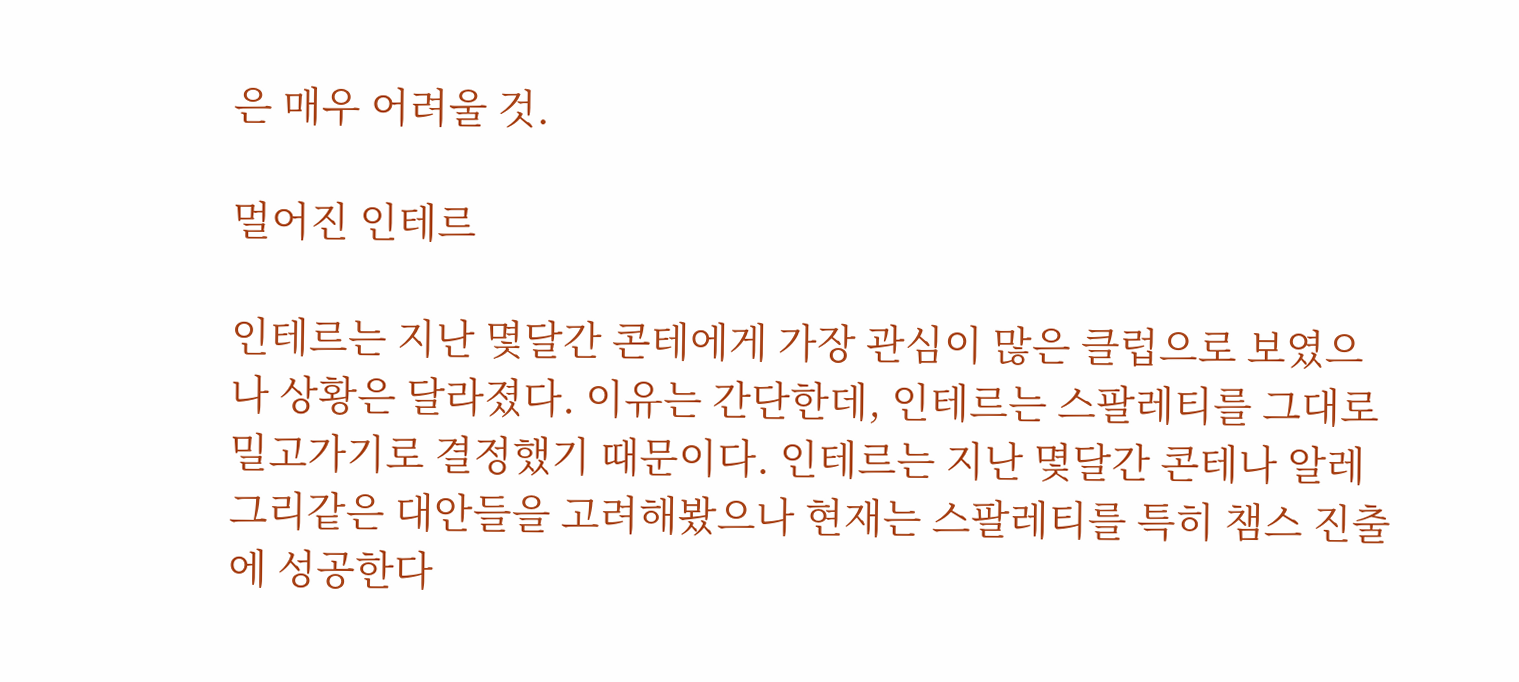은 매우 어려울 것.

멀어진 인테르

인테르는 지난 몇달간 콘테에게 가장 관심이 많은 클럽으로 보였으나 상황은 달라졌다. 이유는 간단한데, 인테르는 스팔레티를 그대로 밀고가기로 결정했기 때문이다. 인테르는 지난 몇달간 콘테나 알레그리같은 대안들을 고려해봤으나 현재는 스팔레티를 특히 챔스 진출에 성공한다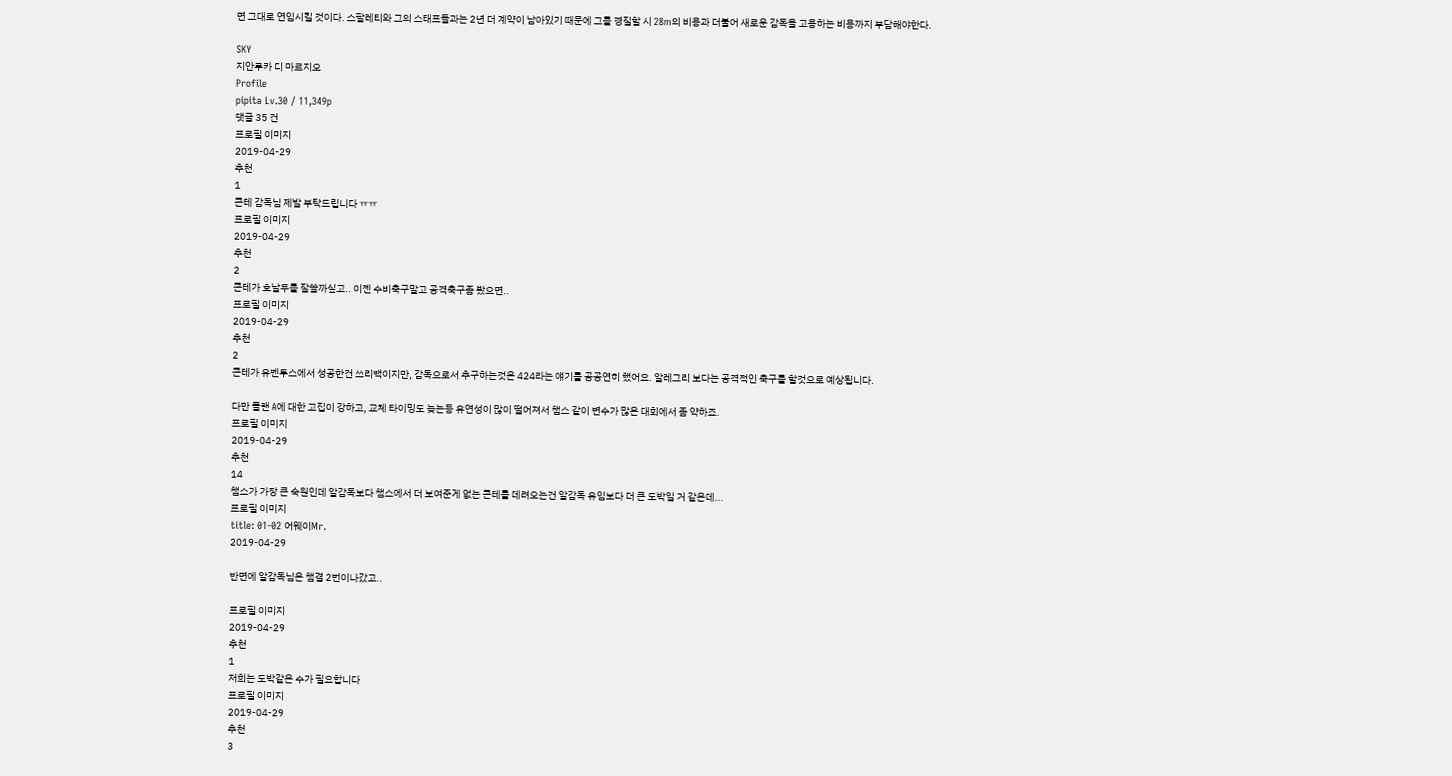면 그대로 연임시킬 것이다. 스팔레티와 그의 스태프들과는 2년 더 계약이 남아있기 때문에 그를 경질할 시 28m의 비용과 더불어 새로운 감독을 고용하는 비용까지 부담해야한다.

SKY
지안루카 디 마르지오
Profile
pipita Lv.30 / 11,349p
댓글 35 건
프로필 이미지
2019-04-29
추천
1
콘테 감독님 제발 부탁드립니다 ㅠㅠ
프로필 이미지
2019-04-29
추천
2
콘테가 호날두를 잘쓸까싶고.. 이젠 수비축구말고 공격축구좀 봤으면..
프로필 이미지
2019-04-29
추천
2
콘테가 유벤투스에서 성공한건 쓰리백이지만, 감독으로서 추구하는것은 424라는 얘기를 공공연히 했어요. 알레그리 보다는 공격적인 축구를 할것으로 예상됩니다.

다만 플랜 A에 대한 고집이 강하고, 교체 타이밍도 늦는등 유연성이 많이 떨어져서 챔스 같이 변수가 많은 대회에서 좀 약하죠.
프로필 이미지
2019-04-29
추천
14
챔스가 가장 큰 숙원인데 알감독보다 챔스에서 더 보여준게 없는 콘테를 데려오는건 알감독 유임보다 더 큰 도박일 거 같은데...
프로필 이미지
title: 01-02 어웨이Mr.
2019-04-29

반면에 알감독님은 챔결 2번이나갔고..

프로필 이미지
2019-04-29
추천
1
저희는 도박같은 수가 필요합니다
프로필 이미지
2019-04-29
추천
3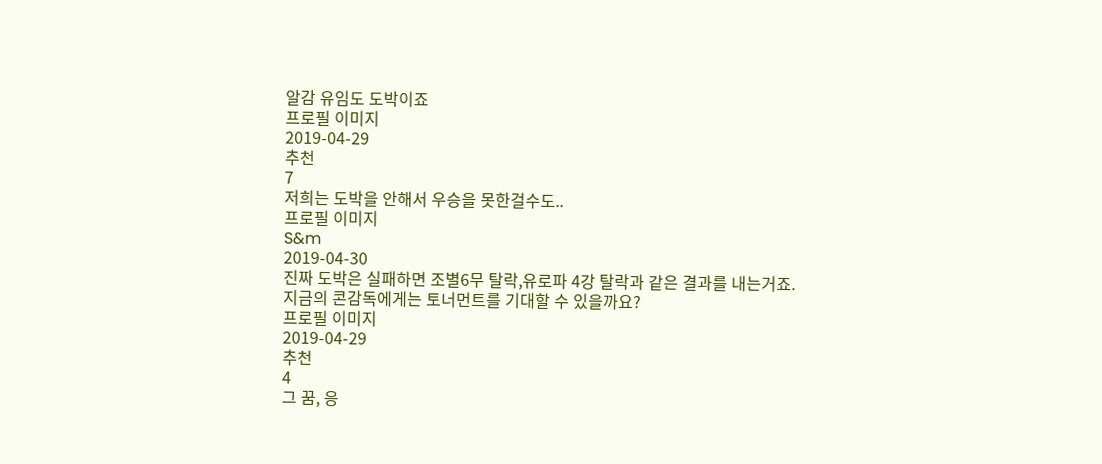알감 유임도 도박이죠
프로필 이미지
2019-04-29
추천
7
저희는 도박을 안해서 우승을 못한걸수도..
프로필 이미지
S&m
2019-04-30
진짜 도박은 실패하면 조별6무 탈락,유로파 4강 탈락과 같은 결과를 내는거죠.
지금의 콘감독에게는 토너먼트를 기대할 수 있을까요?
프로필 이미지
2019-04-29
추천
4
그 꿈, 응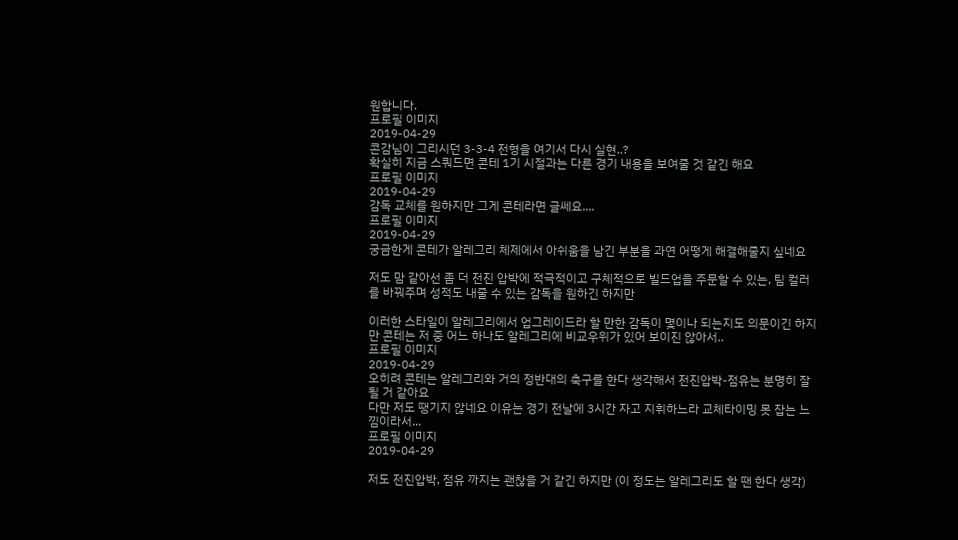원합니다.
프로필 이미지
2019-04-29
콘감님이 그리시던 3-3-4 전형을 여기서 다시 실현..?
확실히 지금 스쿼드면 콘테 1기 시절과는 다른 경기 내용을 보여줄 것 같긴 해요
프로필 이미지
2019-04-29
감독 교체를 원하지만 그게 콘테라면 글쎄요....
프로필 이미지
2019-04-29
궁금한게 콘테가 알레그리 체제에서 아쉬움을 남긴 부분을 과연 어떻게 해결해줄지 싶네요

저도 맘 같아선 좀 더 전진 압박에 적극적이고 구체적으로 빌드업을 주문할 수 있는, 팀 컬러를 바꿔주며 성적도 내줄 수 있는 감독을 원하긴 하지만

이러한 스타일이 알레그리에서 업그레이드라 할 만한 감독이 몇이나 되는지도 의문이긴 하지만 콘테는 저 중 어느 하나도 알레그리에 비교우위가 있어 보이진 않아서..
프로필 이미지
2019-04-29
오히려 콘테는 알레그리와 거의 정반대의 축구를 한다 생각해서 전진압박-점유는 분명히 잘 될 거 같아요
다만 저도 땡기지 않네요 이유는 경기 전날에 3시간 자고 지휘하느라 교체타이밍 못 잡는 느낌이라서...
프로필 이미지
2019-04-29

저도 전진압박, 점유 까지는 괜찮을 거 같긴 하지만 (이 정도는 알레그리도 할 땐 한다 생각)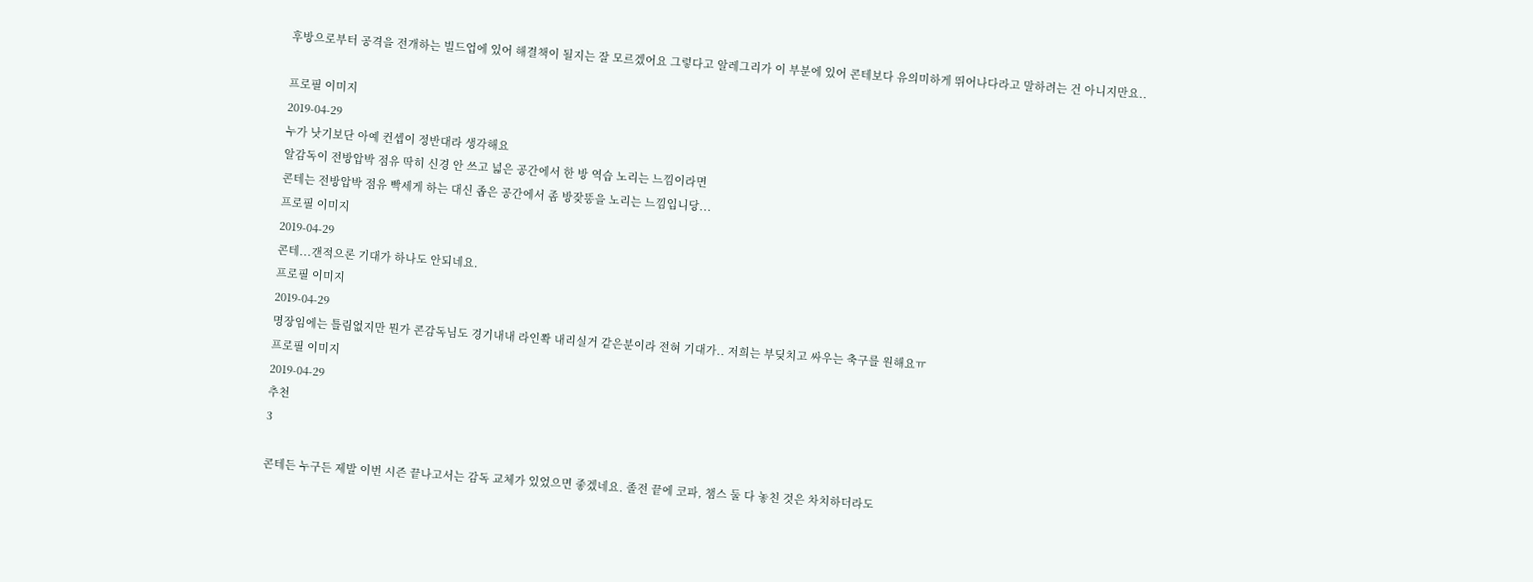후방으로부터 공격을 전개하는 빌드업에 있어 해결책이 될지는 잘 모르겠어요 그렇다고 알레그리가 이 부분에 있어 콘테보다 유의미하게 뛰어나다라고 말하려는 건 아니지만요..

프로필 이미지
2019-04-29
누가 낫기보단 아예 컨셉이 정반대라 생각해요
알감독이 전방압박 점유 딱히 신경 안 쓰고 넓은 공간에서 한 방 역습 노리는 느낌이라면
콘테는 전방압박 점유 빡세게 하는 대신 좁은 공간에서 좀 방잦똥을 노리는 느낌입니당...
프로필 이미지
2019-04-29
콘테...갠적으론 기대가 하나도 안되네요.
프로필 이미지
2019-04-29
명장임에는 틀림없지만 뭔가 콘감독님도 경기내내 라인쫙 내리실거 같은분이라 전혀 기대가.. 저희는 부딪치고 싸우는 축구를 원해요ㅠ
프로필 이미지
2019-04-29
추천
3

콘테든 누구든 제발 이번 시즌 끝나고서는 감독 교체가 있었으면 좋겠네요. 졸전 끝에 코파, 챔스 둘 다 놓친 것은 차치하더라도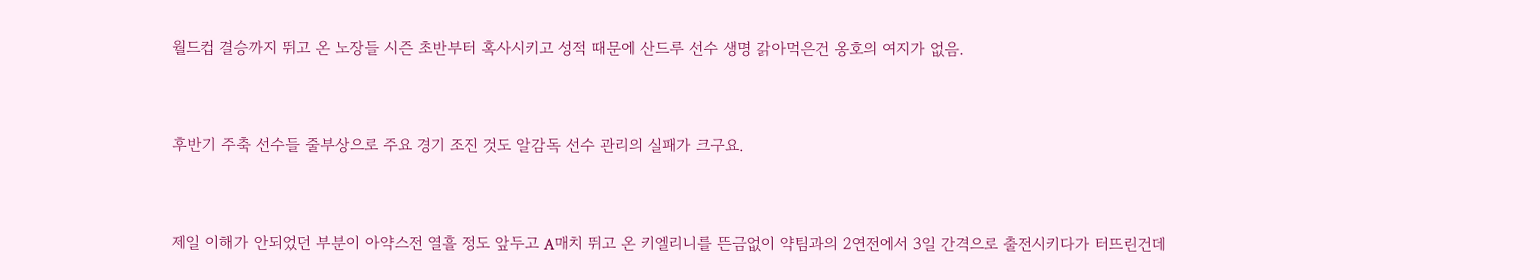월드컵 결승까지 뛰고 온 노장들 시즌 초반부터 혹사시키고 성적 때문에 산드루 선수 생명 갉아먹은건 옹호의 여지가 없음.



후반기 주축 선수들 줄부상으로 주요 경기 조진 것도 알감독 선수 관리의 실패가 크구요.



제일 이해가 안되었던 부분이 아약스전 열흘 정도 앞두고 A매치 뛰고 온 키엘리니를 뜬금없이 약팀과의 2연전에서 3일 간격으로 출전시키다가 터뜨린건데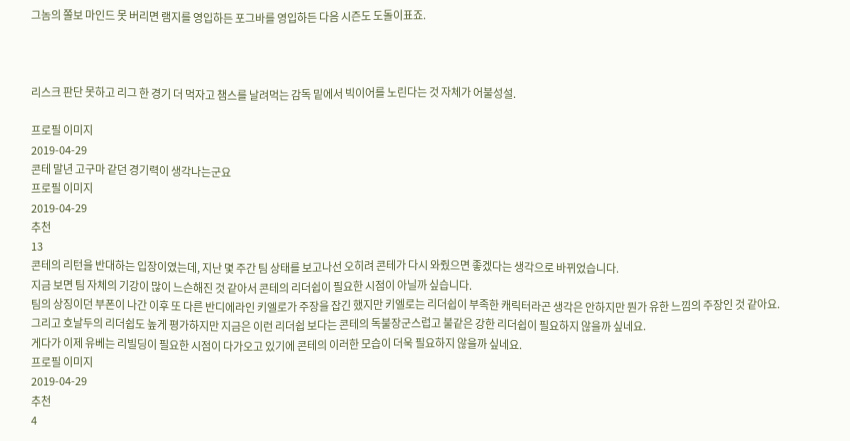그놈의 쫄보 마인드 못 버리면 램지를 영입하든 포그바를 영입하든 다음 시즌도 도돌이표죠.



리스크 판단 못하고 리그 한 경기 더 먹자고 챔스를 날려먹는 감독 밑에서 빅이어를 노린다는 것 자체가 어불성설.

프로필 이미지
2019-04-29
콘테 말년 고구마 같던 경기력이 생각나는군요
프로필 이미지
2019-04-29
추천
13
콘테의 리턴을 반대하는 입장이였는데, 지난 몇 주간 팀 상태를 보고나선 오히려 콘테가 다시 와줬으면 좋겠다는 생각으로 바뀌었습니다.
지금 보면 팀 자체의 기강이 많이 느슨해진 것 같아서 콘테의 리더쉽이 필요한 시점이 아닐까 싶습니다.
팀의 상징이던 부폰이 나간 이후 또 다른 반디에라인 키엘로가 주장을 잡긴 했지만 키엘로는 리더쉽이 부족한 캐릭터라곤 생각은 안하지만 뭔가 유한 느낌의 주장인 것 같아요.
그리고 호날두의 리더쉽도 높게 평가하지만 지금은 이런 리더쉽 보다는 콘테의 독불장군스럽고 불같은 강한 리더쉽이 필요하지 않을까 싶네요.
게다가 이제 유베는 리빌딩이 필요한 시점이 다가오고 있기에 콘테의 이러한 모습이 더욱 필요하지 않을까 싶네요.
프로필 이미지
2019-04-29
추천
4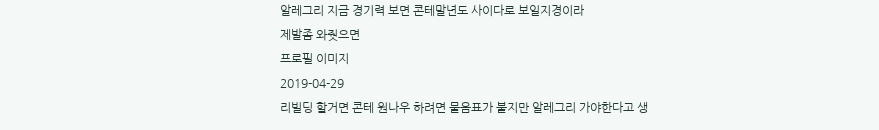알레그리 지금 경기력 보면 콘테말년도 사이다로 보일지경이라
제발좀 와줫으면
프로필 이미지
2019-04-29
리빌딩 할거면 콘테 원나우 하려면 물음표가 붙지만 알레그리 가야한다고 생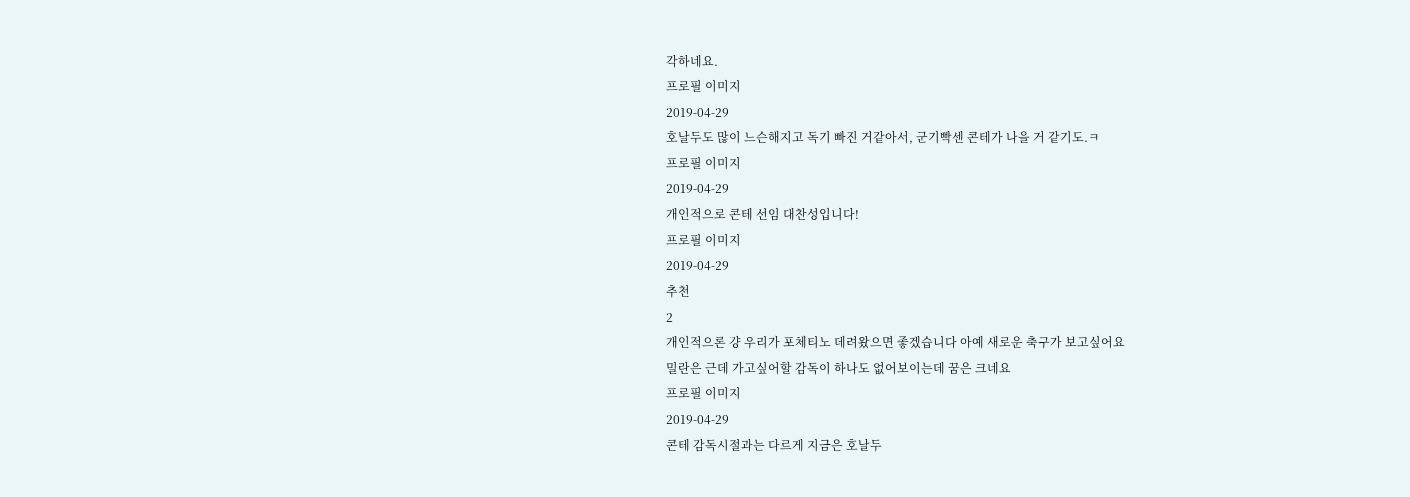각하네요.
프로필 이미지
2019-04-29
호날두도 많이 느슨해지고 독기 빠진 거같아서, 군기빡센 콘테가 나을 거 같기도.ㅋ
프로필 이미지
2019-04-29
개인적으로 콘테 선임 대찬성입니다!
프로필 이미지
2019-04-29
추천
2
개인적으론 걍 우리가 포체티노 데려왔으면 좋겠습니다 아예 새로운 축구가 보고싶어요
밀란은 근데 가고싶어할 감독이 하나도 없어보이는데 꿈은 크네요
프로필 이미지
2019-04-29
콘테 감독시절과는 다르게 지금은 호날두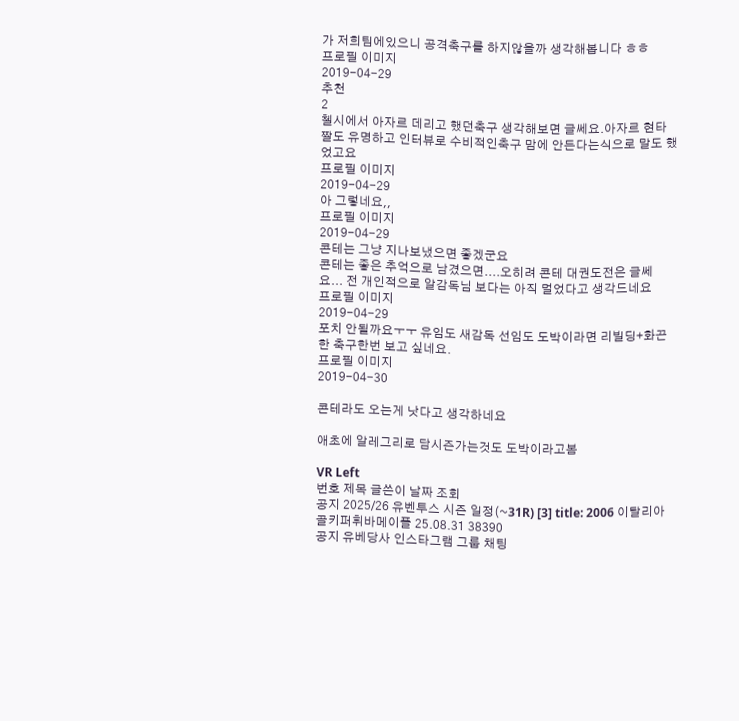가 저희팀에있으니 공격축구를 하지않을까 생각해봅니다 ㅎㅎ
프로필 이미지
2019-04-29
추천
2
첼시에서 아자르 데리고 했던축구 생각해보면 글쎄요.아자르 현타짤도 유명하고 인터뷰로 수비적인축구 맘에 안든다는식으로 말도 했었고요
프로필 이미지
2019-04-29
아 그렇네요,,
프로필 이미지
2019-04-29
콘테는 그냥 지나보냈으면 좋겠군요
콘테는 좋은 추억으로 남겼으면....오히려 콘테 대권도전은 글쎄요... 전 개인적으로 알감독님 보다는 아직 멀었다고 생각드네요
프로필 이미지
2019-04-29
포치 안될까요ㅜㅜ 유임도 새감독 선임도 도박이라면 리빌딩+화끈한 축구한번 보고 싶네요.
프로필 이미지
2019-04-30

콘테라도 오는게 낫다고 생각하네요

애초에 알레그리로 담시즌가는것도 도박이라고봄

VR Left
번호 제목 글쓴이 날짜 조회
공지 2025/26 유벤투스 시즌 일정(~31R) [3] title: 2006 이탈리아 골키퍼휘바메이플 25.08.31 38390
공지 유베당사 인스타그램 그룹 채팅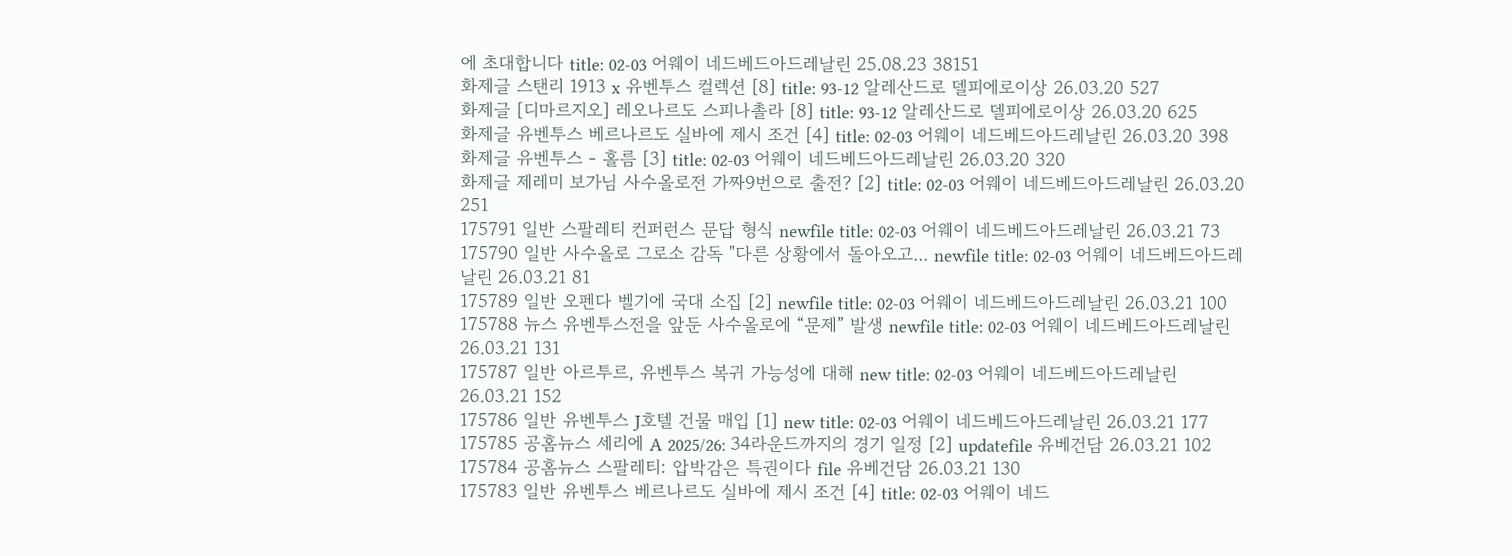에 초대합니다 title: 02-03 어웨이 네드베드아드레날린 25.08.23 38151
화제글 스탠리 1913 x 유벤투스 컬렉션 [8] title: 93-12 알레산드로 델피에로이상 26.03.20 527
화제글 [디마르지오] 레오나르도 스피나촐라 [8] title: 93-12 알레산드로 델피에로이상 26.03.20 625
화제글 유벤투스 베르나르도 실바에 제시 조건 [4] title: 02-03 어웨이 네드베드아드레날린 26.03.20 398
화제글 유벤투스 - 홀름 [3] title: 02-03 어웨이 네드베드아드레날린 26.03.20 320
화제글 제레미 보가님 사수올로전 가짜9번으로 출전? [2] title: 02-03 어웨이 네드베드아드레날린 26.03.20 251
175791 일반 스팔레티 컨퍼런스 문답 형식 newfile title: 02-03 어웨이 네드베드아드레날린 26.03.21 73
175790 일반 사수올로 그로소 감독 "다른 상황에서 돌아오고... newfile title: 02-03 어웨이 네드베드아드레날린 26.03.21 81
175789 일반 오펜다 벨기에 국대 소집 [2] newfile title: 02-03 어웨이 네드베드아드레날린 26.03.21 100
175788 뉴스 유벤투스전을 앞둔 사수올로에 “문제” 발생 newfile title: 02-03 어웨이 네드베드아드레날린 26.03.21 131
175787 일반 아르투르, 유벤투스 복귀 가능성에 대해 new title: 02-03 어웨이 네드베드아드레날린 26.03.21 152
175786 일반 유벤투스 J호텔 건물 매입 [1] new title: 02-03 어웨이 네드베드아드레날린 26.03.21 177
175785 공홈뉴스 세리에 A 2025/26: 34라운드까지의 경기 일정 [2] updatefile 유베건담 26.03.21 102
175784 공홈뉴스 스팔레티: 압박감은 특권이다 file 유베건담 26.03.21 130
175783 일반 유벤투스 베르나르도 실바에 제시 조건 [4] title: 02-03 어웨이 네드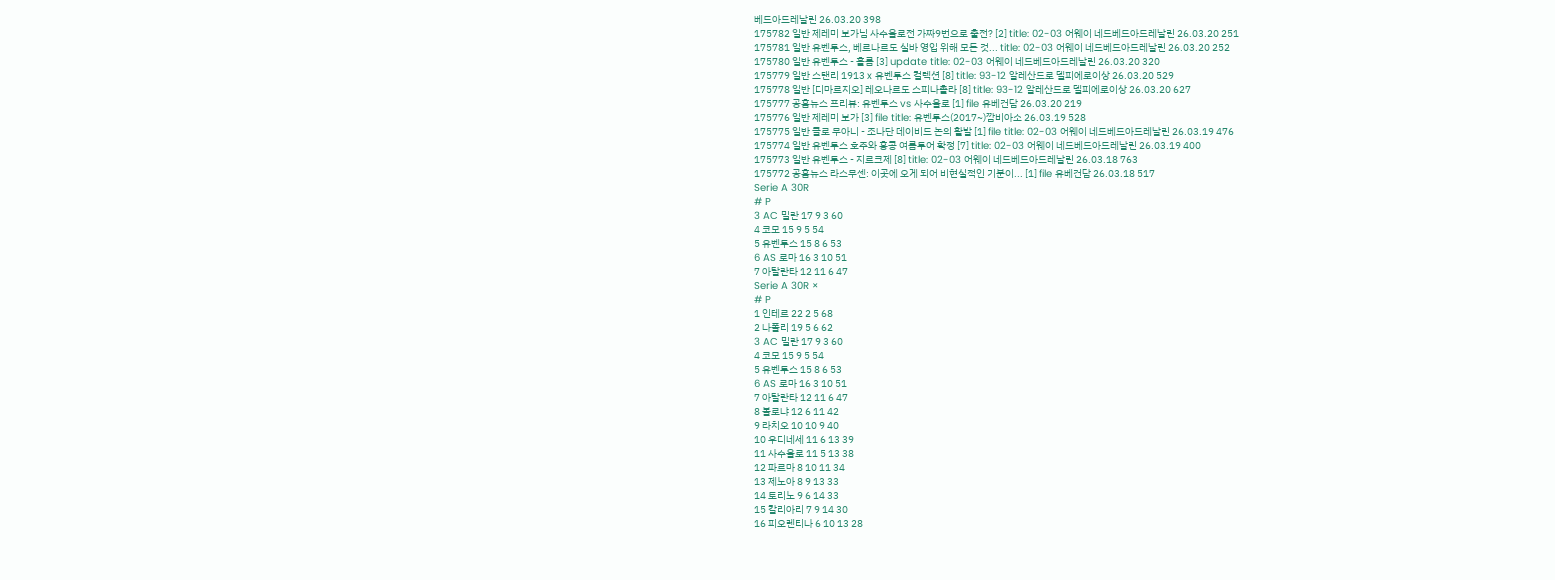베드아드레날린 26.03.20 398
175782 일반 제레미 보가님 사수올로전 가짜9번으로 출전? [2] title: 02-03 어웨이 네드베드아드레날린 26.03.20 251
175781 일반 유벤투스, 베르나르도 실바 영입 위해 모든 것... title: 02-03 어웨이 네드베드아드레날린 26.03.20 252
175780 일반 유벤투스 - 홀름 [3] update title: 02-03 어웨이 네드베드아드레날린 26.03.20 320
175779 일반 스탠리 1913 x 유벤투스 컬렉션 [8] title: 93-12 알레산드로 델피에로이상 26.03.20 529
175778 일반 [디마르지오] 레오나르도 스피나촐라 [8] title: 93-12 알레산드로 델피에로이상 26.03.20 627
175777 공홈뉴스 프리뷰: 유벤투스 vs 사수올로 [1] file 유베건담 26.03.20 219
175776 일반 제레미 보가 [3] file title: 유벤투스(2017~)깜비아소 26.03.19 528
175775 일반 콜로 무아니 - 조나단 데이비드 논의 활발 [1] file title: 02-03 어웨이 네드베드아드레날린 26.03.19 476
175774 일반 유벤투스 호주와 홍콩 여름투어 확정 [7] title: 02-03 어웨이 네드베드아드레날린 26.03.19 400
175773 일반 유벤투스 - 지르크제 [8] title: 02-03 어웨이 네드베드아드레날린 26.03.18 763
175772 공홈뉴스 라스무센: 이곳에 오게 되어 비현실적인 기분이... [1] file 유베건담 26.03.18 517
Serie A 30R
# P
3 AC 밀란 17 9 3 60
4 코모 15 9 5 54
5 유벤투스 15 8 6 53
6 AS 로마 16 3 10 51
7 아탈란타 12 11 6 47
Serie A 30R ×
# P
1 인테르 22 2 5 68
2 나폴리 19 5 6 62
3 AC 밀란 17 9 3 60
4 코모 15 9 5 54
5 유벤투스 15 8 6 53
6 AS 로마 16 3 10 51
7 아탈란타 12 11 6 47
8 볼로냐 12 6 11 42
9 라치오 10 10 9 40
10 우디네세 11 6 13 39
11 사수올로 11 5 13 38
12 파르마 8 10 11 34
13 제노아 8 9 13 33
14 토리노 9 6 14 33
15 칼리아리 7 9 14 30
16 피오렌티나 6 10 13 28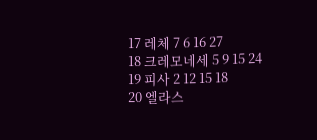17 레체 7 6 16 27
18 크레모네세 5 9 15 24
19 피사 2 12 15 18
20 엘라스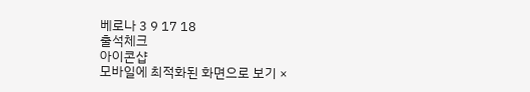베로나 3 9 17 18
출석체크
아이콘샵
모바일에 최적화된 화면으로 보기 ×